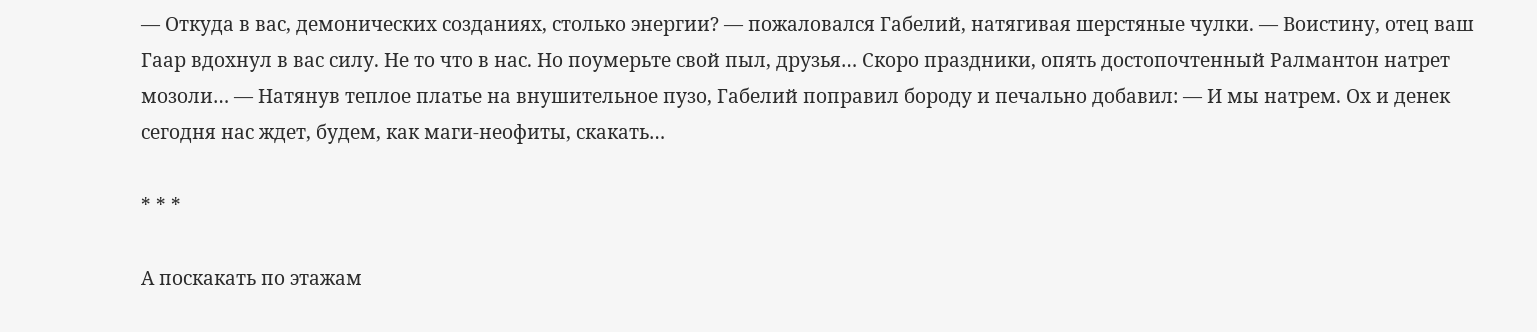— Откуда в вас, демонических созданиях, столько энергии? — пожаловался Габелий, натягивая шерстяные чулки. — Воистину, отец ваш Гаар вдохнул в вас силу. Не то что в нас. Но поумерьте свой пыл, друзья… Скоро праздники, опять достопочтенный Ралмантон натрет мозоли… — Натянув теплое платье на внушительное пузо, Габелий поправил бороду и печально добавил: — И мы натрем. Ох и денек сегодня нас ждет, будем, как маги-неофиты, скакать…

* * *

А поскакать по этажам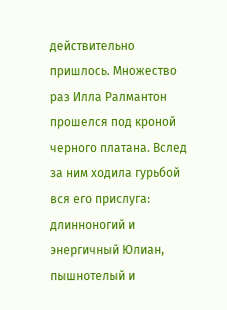действительно пришлось. Множество раз Илла Ралмантон прошелся под кроной черного платана. Вслед за ним ходила гурьбой вся его прислуга: длинноногий и энергичный Юлиан, пышнотелый и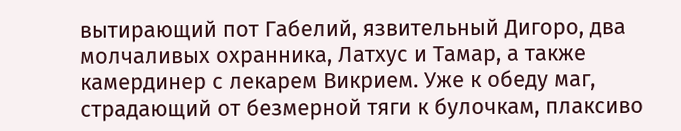вытирающий пот Габелий, язвительный Дигоро, два молчаливых охранника, Латхус и Тамар, а также камердинер с лекарем Викрием. Уже к обеду маг, страдающий от безмерной тяги к булочкам, плаксиво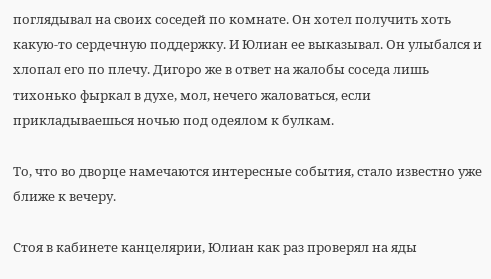поглядывал на своих соседей по комнате. Он хотел получить хоть какую-то сердечную поддержку. И Юлиан ее выказывал. Он улыбался и хлопал его по плечу. Дигоро же в ответ на жалобы соседа лишь тихонько фыркал в духе, мол, нечего жаловаться, если прикладываешься ночью под одеялом к булкам.

То, что во дворце намечаются интересные события, стало известно уже ближе к вечеру.

Стоя в кабинете канцелярии, Юлиан как раз проверял на яды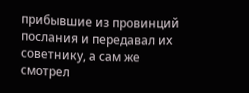прибывшие из провинций послания и передавал их советнику, а сам же смотрел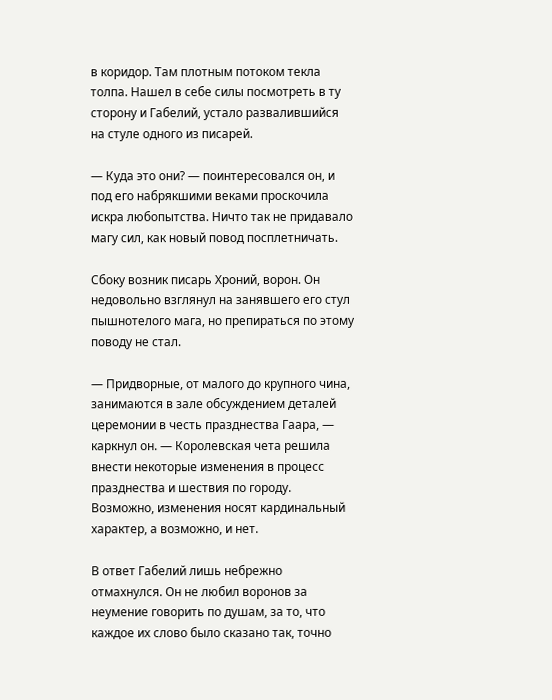в коридор. Там плотным потоком текла толпа. Нашел в себе силы посмотреть в ту сторону и Габелий, устало развалившийся на стуле одного из писарей.

— Куда это они? — поинтересовался он, и под его набрякшими веками проскочила искра любопытства. Ничто так не придавало магу сил, как новый повод посплетничать.

Сбоку возник писарь Хроний, ворон. Он недовольно взглянул на занявшего его стул пышнотелого мага, но препираться по этому поводу не стал.

— Придворные, от малого до крупного чина, занимаются в зале обсуждением деталей церемонии в честь празднества Гаара, — каркнул он. — Королевская чета решила внести некоторые изменения в процесс празднества и шествия по городу. Возможно, изменения носят кардинальный характер, а возможно, и нет.

В ответ Габелий лишь небрежно отмахнулся. Он не любил воронов за неумение говорить по душам, за то, что каждое их слово было сказано так, точно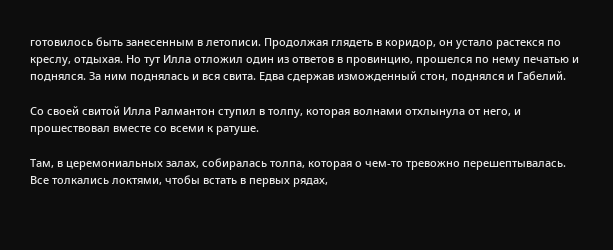готовилось быть занесенным в летописи. Продолжая глядеть в коридор, он устало растекся по креслу, отдыхая. Но тут Илла отложил один из ответов в провинцию, прошелся по нему печатью и поднялся. За ним поднялась и вся свита. Едва сдержав изможденный стон, поднялся и Габелий.

Со своей свитой Илла Ралмантон ступил в толпу, которая волнами отхлынула от него, и прошествовал вместе со всеми к ратуше.

Там, в церемониальных залах, собиралась толпа, которая о чем-то тревожно перешептывалась. Все толкались локтями, чтобы встать в первых рядах,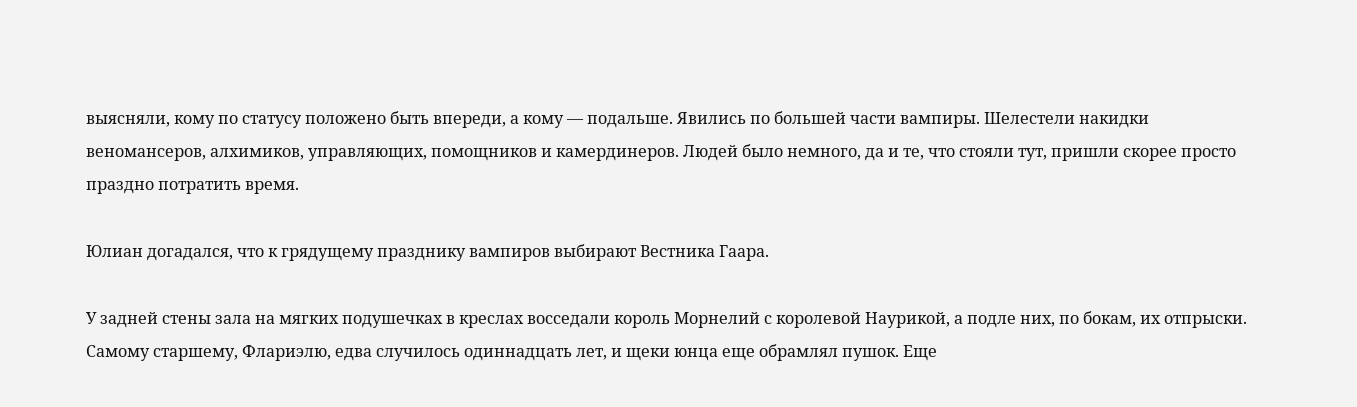выясняли, кому по статусу положено быть впереди, а кому — подальше. Явились по большей части вампиры. Шелестели накидки веномансеров, алхимиков, управляющих, помощников и камердинеров. Людей было немного, да и те, что стояли тут, пришли скорее просто праздно потратить время.

Юлиан догадался, что к грядущему празднику вампиров выбирают Вестника Гаара.

У задней стены зала на мягких подушечках в креслах восседали король Морнелий с королевой Наурикой, а подле них, по бокам, их отпрыски. Самому старшему, Флариэлю, едва случилось одиннадцать лет, и щеки юнца еще обрамлял пушок. Еще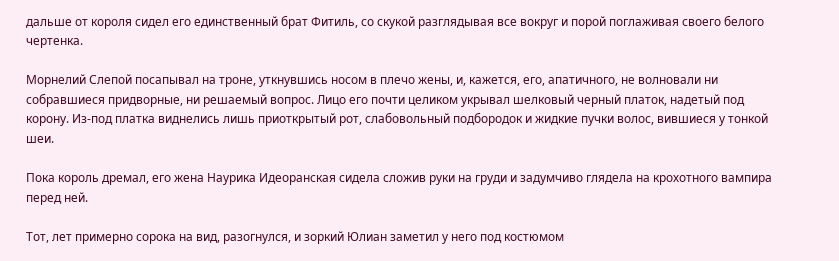дальше от короля сидел его единственный брат Фитиль, со скукой разглядывая все вокруг и порой поглаживая своего белого чертенка.

Морнелий Слепой посапывал на троне, уткнувшись носом в плечо жены, и, кажется, его, апатичного, не волновали ни собравшиеся придворные, ни решаемый вопрос. Лицо его почти целиком укрывал шелковый черный платок, надетый под корону. Из-под платка виднелись лишь приоткрытый рот, слабовольный подбородок и жидкие пучки волос, вившиеся у тонкой шеи.

Пока король дремал, его жена Наурика Идеоранская сидела сложив руки на груди и задумчиво глядела на крохотного вампира перед ней.

Тот, лет примерно сорока на вид, разогнулся, и зоркий Юлиан заметил у него под костюмом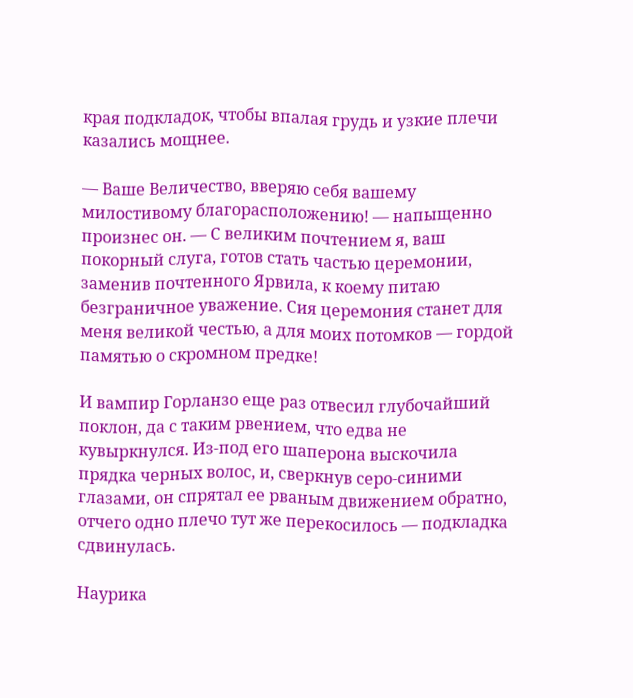края подкладок, чтобы впалая грудь и узкие плечи казались мощнее.

— Ваше Величество, вверяю себя вашему милостивому благорасположению! — напыщенно произнес он. — С великим почтением я, ваш покорный слуга, готов стать частью церемонии, заменив почтенного Ярвила, к коему питаю безграничное уважение. Сия церемония станет для меня великой честью, а для моих потомков — гордой памятью о скромном предке!

И вампир Горланзо еще раз отвесил глубочайший поклон, да с таким рвением, что едва не кувыркнулся. Из-под его шаперона выскочила прядка черных волос, и, сверкнув серо-синими глазами, он спрятал ее рваным движением обратно, отчего одно плечо тут же перекосилось — подкладка сдвинулась.

Наурика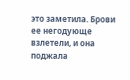это заметила. Брови ее негодующе взлетели, и она поджала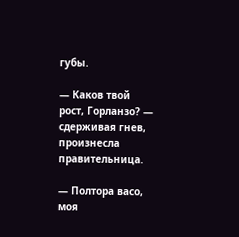губы.

— Каков твой рост, Горланзо? — сдерживая гнев, произнесла правительница.

— Полтора васо, моя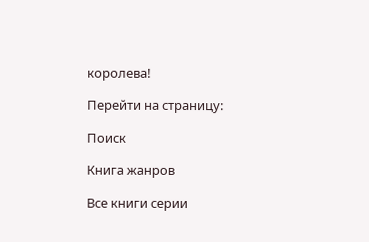королева!

Перейти на страницу:

Поиск

Книга жанров

Все книги серии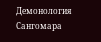Демонология Сангомара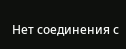Нет соединения с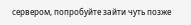сервером, попробуйте зайти чуть позже